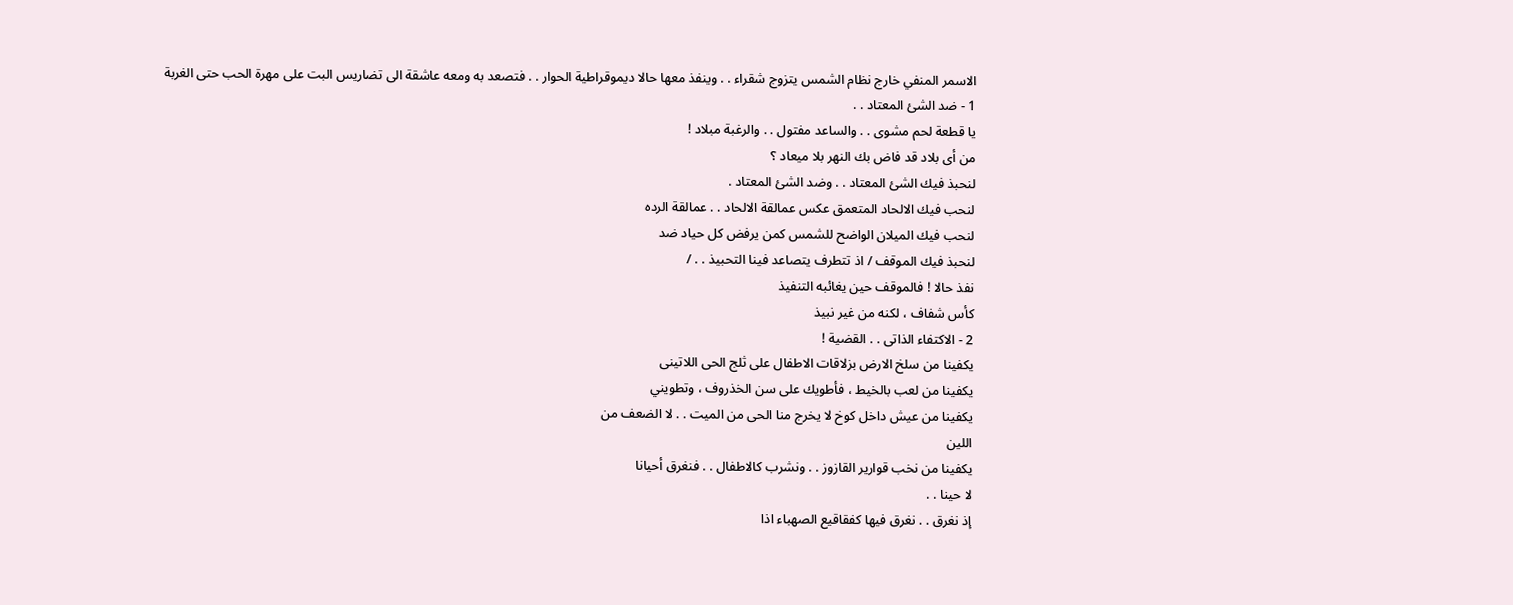الاسمر المنفي خارج نظام الشمس يتزوج شقراء . . وينفذ معها حالا ديموقراطية الحوار . . فتصعد به ومعه عاشقة الى تضاريس البت على مهرة الحب حتى الغربة
1 - ضد الشئ المعتاد . .
يا قطعة لحم مشوى . . والساعد مفتول . . والرغبة مبلاد !
من أى بلاد قد فاض بك النهر بلا ميعاد ؟
لنحبذ فيك الشئ المعتاد . . وضد الشئ المعتاد .
لنحب فيك الالحاد المتعمق عكس عمالقة الالحاد . . عمالقة الرده
لنحب فيك الميلان الواضح للشمس كمن يرفض كل حياد ضد
لنحبذ فيك الموقف / اذ تتطرف يتصاعد فينا التحبيذ . . /
نفذ حالا ! فالموقف حين يغائبه التنفيذ
كأس شفاف ، لكنه من غير نبيذ
2 - الاكتفاء الذاتى . . القضية !
يكفينا من سلخ الارض بزلاقات الاطفال على ثلج الحى اللاتينى
يكفينا من لعب بالخيط ، فأطويك على سن الخذروف ، وتطويني
يكفينا من عيش داخل كوخ لا يخرج منا الحى من الميت . . لا الضعف من
اللين
يكفينا من نخب قوارير القازوز . . ونشرب كالاطفال . . فنغرق أحيانا
لا حينا . .
إذ نغرق . . نغرق فيها كفقاقيع الصهباء اذا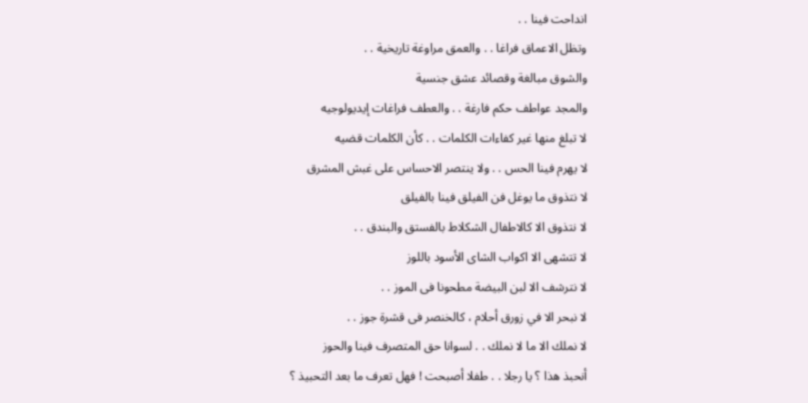انداحت فينا . .
وتظل الاعماق فراغا . . والعمق مراوغة تاريخية . .
والشوق مبالغة وقصائد عشق جنسية
والمجد عواطف حكم فارغة . . والعطف فراغات إيديولوجيه
لا تبلغ منها غير كفاءات الكلمات . . كأن الكلمات قضيه
لا يهرم فينا الحس . . ولا ينتصر الاحساس على غبش المشرق
لا نتذوق ما يوغل فن الفيلق فينا بالفيلق
لا نتذوق الا كالاطفال الشكلاط بالفستق والبندق . .
لا تتشهى الا اكواب الشاى الأسود باللوز
لا نترشف الا لبن البيضة مطحونا فى الموز . .
لا نبحر الا في زورق أحلام ، كالخنصر فى قشرة جوز . .
لا نملك الا ما لا نملك . . لسوانا حق المتصرف فينا والحوز
أنحبذ هذا ؟ يا رجلا . . طفلا أصبحت ! فهل تعرف ما بعد التحبيذ ؟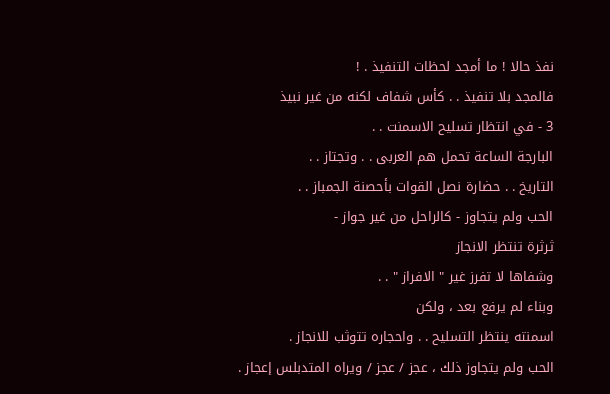نفذ حالا ! ما أمجد لحظات التنفيذ . !
فالمجد بلا تنفيذ . . كأس شفاف لكنه من غير نبيذ
3 - في انتظار تسليح الاسمنت . .
البارجة الساعة تحمل هم العربى . . وتجتاز . .
التاريخ . . حضارة نصل القوات بأحصنة الجمباز . .
الحب ولم يتجاوز - كالراحل من غير جواز -
ثرثرة تنتظر الانجاز
وشفاها لا تفرز غير " الافراز " . .
وبناء لم يرفع بعد ، ولكن
اسمنته ينتظر التسليح . . واحجاره تتوثب للانجاز .
الحب ولم يتجاوز ذلك ، عجز / عجز / ويراه المتدبلس إعجاز .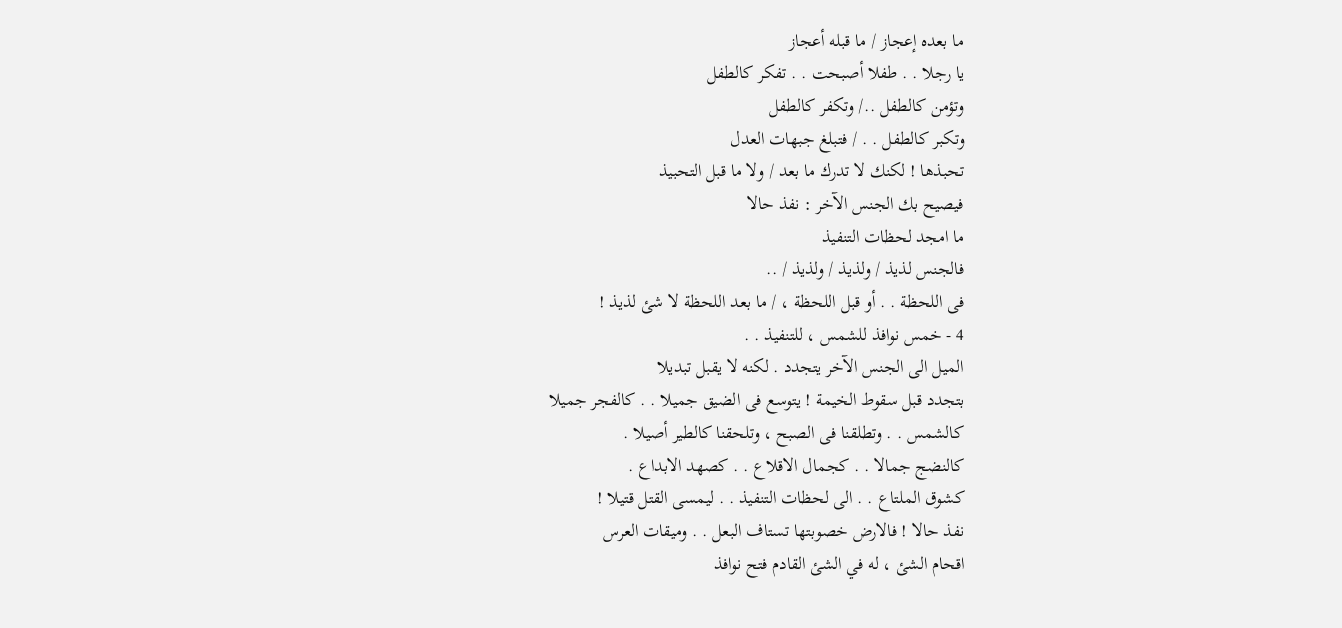ما بعده إعجاز / ما قبله أعجاز
يا رجلا . . طفلا أصبحت . . تفكر كالطفل
وتؤمن كالطفل ../ وتكفر كالطفل
وتكبر كالطفل . . / فتبلغ جبهات العدل
تحبذها ! لكنك لا تدرك ما بعد / ولا ما قبل التحبيذ
فيصيح بك الجنس الآخر : نفذ حالا
ما امجد لحظات التنفيذ
فالجنس لذيذ / ولذيذ / ولذيذ / ..
فى اللحظة . . أو قبل اللحظة ، / ما بعد اللحظة لا شئ لذيذ !
4 - خمس نوافذ للشمس ، للتنفيذ . .
الميل الى الجنس الآخر يتجدد . لكنه لا يقبل تبديلا
بتجدد قبل سقوط الخيمة ! يتوسع فى الضيق جميلا . . كالفجر جميلا
كالشمس . . وتطلقنا فى الصبح ، وتلحقنا كالطير أصيلا .
كالنضج جمالا . . كجمال الاقلاع . . كصهد الابداع .
كشوق الملتاع . . الى لحظات التنفيذ . . ليمسى القتل قتيلا !
نفذ حالا ! فالارض خصوبتها تستاف البعل . . وميقات العرس
اقحام الشئ ، له في الشئ القادم فتح نوافذ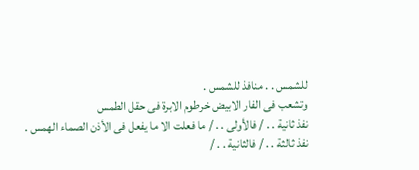للشمس . . منافذ للشمس .
وتشعب فى الفار الابيض خرطوم الابرة فى حقل الطمس
نفذ ثانية . . / فالأولى . . / ما فعلت الا ما يفعل فى الأذن الصماء الهمس .
نفذ ثالثة . . / فالثانية . . /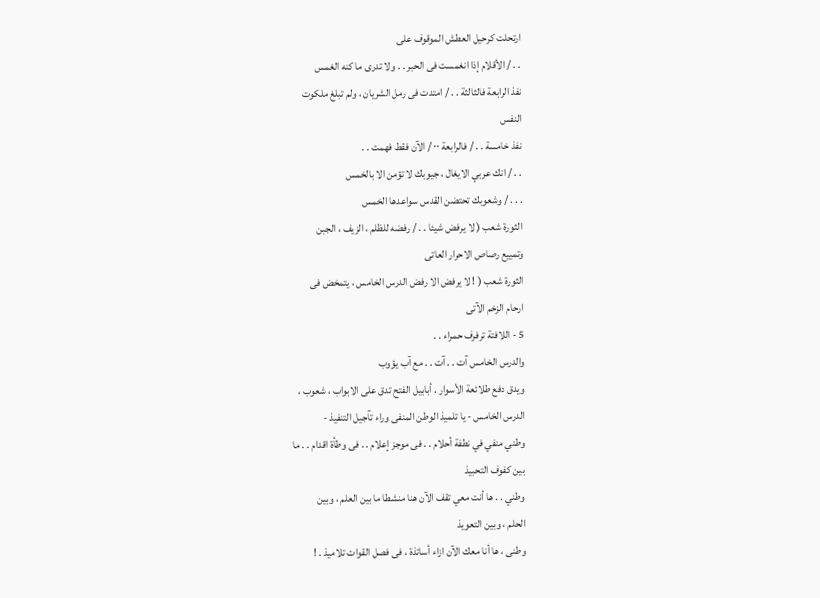ارتحلت كرحيل العطش الموقوف على
. . / الأقلام إذا انغمست فى الحبر . . ولا تدرى ما كنه الغمس
نفذ الرابعة فالثالثة . . / امتدت فى رمل الشريان ، ولم تبلغ ملكوت
النفس
نفذ خامسة . . / فالرابعة ٠٠ / الآن فقط فهمت . .
. . / انك عربي الايغال ، جيوبك لا تؤمن الا بالخمس
. . . / وشعوبك تحتضن القدس سواعدها الخمس
الثورة شعب ( لا يرفض شيئا . . / رفضه للظلم ، الزيف ، الجبن
وتمييع رصاص الاحرار العاتى
الثورة شعب ( ! لا يرفض الا رفض الدرس الخامس ، يتمخض فى
ارحام الزخم الآتى
5 - اللافتة ترفرف حمراء . .
والدرس الخامس آت . . آت . . مع آب يؤوب
ويدق دفع طلائعة الأسوار . أبابيل الفتح تدق على الابواب ، شعوب ،
الدرس الخامس - يا تلميذ الوطن المنفى وراء تآجيل التنفيذ -
وطني منفي في نطفة أحلام . . فى موجز إعلام . . فى وطأة اقدام . . ما
بين كفوف التحبيذ
وطني . . ها أنت معي تقف الآن هنا منشطا ما بين العلم ، وبين
الحلم ، وبين التعويذ
وطنى ، ها أنا معك الآن ازاء أساتذة ، فى فصل القوات تلاميذ . !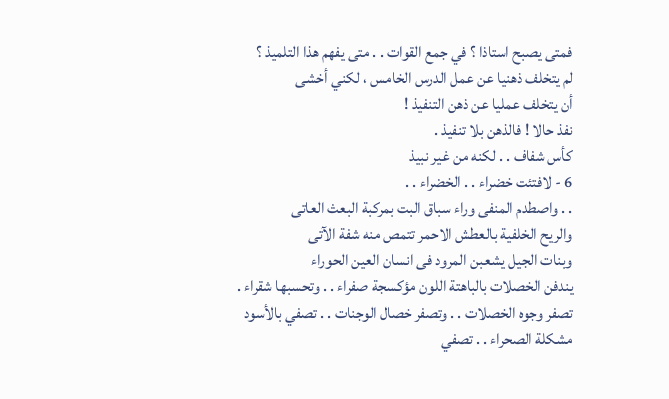فمتى يصبح استاذا ؟ في جمع القوات . . متى يفهم هذا التلميذ ؟
لم يتخلف ذهنيا عن عمل الدرس الخامس ، لكني أخشى
أن يتخلف عمليا عن ذهن التنفيذ !
نفذ حالا ! فالذهن بلا تنفيذ .
كأس شفاف . . لكنه من غير نبيذ
6 - لافتئت خضراء . . الخضراء . .
. . واصطدم المنفى وراء سباق البت بمركبة البعث العاتى
والريح الخلفية بالعطش الاحمر تتمص منه شفة الآتى
وبنات الجيل يشعبن المرود فى انسان العين الحوراء
يندفن الخصلات بالباهتة اللون مؤكسجة صفراء . . وتحسبها شقراء .
تصفر وجوه الخصلات . . وتصفر خصال الوجنات . . تصفي بالأسود
مشكلة الصحراء . . تصفي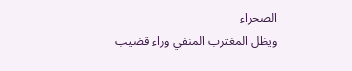الصحراء
ويظل المغترب المنفي وراء قضيب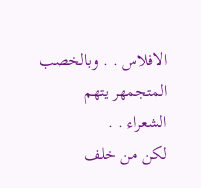الافلاس . . وبالخصب المتجمهر يتهم
الشعراء . .
لكن من خلف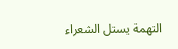التهمة يستل الشعراء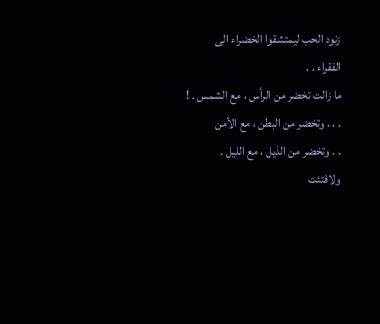زنود الحب ليمتشقوا الخضراء الى
الفقراء . .
ما زالت تخضر من الرأس ، مع الشمس . !
. . . وتخضر من البطن ، مع الأمن
. . وتخضر من الذيل ، مع الليل .
ولافتئت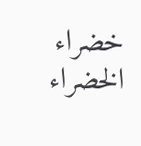خضراء الخضراء